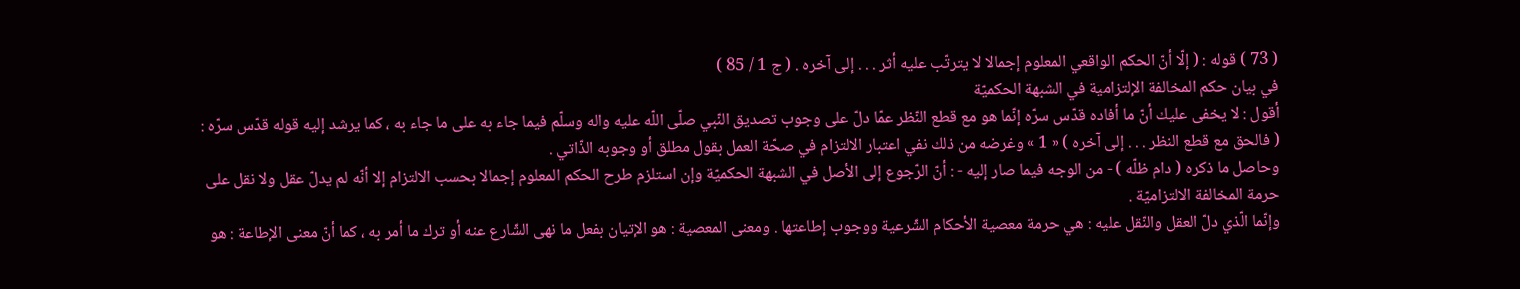( 73 ) قوله : ( إلّا أنّ الحكم الواقعي المعلوم إجمالا لا يترتّب عليه أثر . . . إلى آخره . ( ج 1 / 85 )
في بيان حكم المخالفة الإلتزامية في الشبهة الحكميّة
أقول : لا يخفى عليك أنّ ما أفاده قدّس سرّه إنّما هو مع قطع النّظر عمّا دلّ على وجوب تصديق النّبي صلّى اللّه عليه واله وسلّم فيما جاء به على ما جاء به ، كما يرشد إليه قوله قدّس سرّه :
( فالحق مع قطع النظر . . . إلى آخره ) « 1 » وغرضه من ذلك نفي اعتبار الالتزام في صحّة العمل بقول مطلق أو وجوبه الذّاتي .
وحاصل ما ذكره ( دام ظلّه ) - من الوجه فيما صار إليه - : أنّ الرّجوع إلى الأصل في الشبهة الحكميّة وإن استلزم طرح الحكم المعلوم إجمالا بحسب الالتزام إلا أنّه لم يدلّ عقل ولا نقل على حرمة المخالفة الالتزاميّة .
وإنّما الّذي دلّ العقل والنّقل عليه : هي حرمة معصية الأحكام الشّرعية ووجوب إطاعتها . ومعنى المعصية : هو الإتيان بفعل ما نهى الشّارع عنه أو ترك ما أمر به ، كما أنّ معنى الإطاعة : هو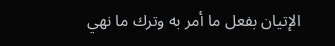الإتيان بفعل ما أمر به وترك ما نهي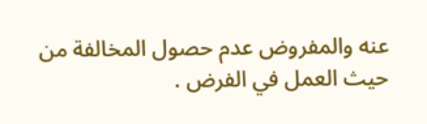عنه والمفروض عدم حصول المخالفة من حيث العمل في الفرض .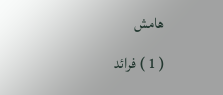هامش
( 1 ) فرائد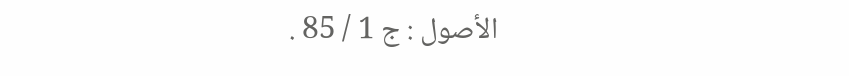الأصول : ج 1 / 85 .